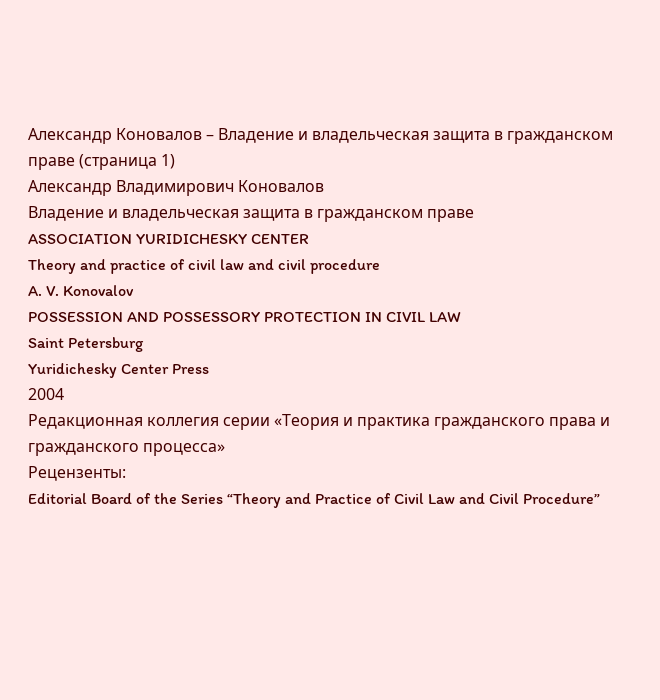Александр Коновалов – Владение и владельческая защита в гражданском праве (страница 1)
Александр Владимирович Коновалов
Владение и владельческая защита в гражданском праве
ASSOCIATION YURIDICHESKY CENTER
Theory and practice of civil law and civil procedure
A. V. Konovalov
POSSESSION AND POSSESSORY PROTECTION IN CIVIL LAW
Saint Petersburg
Yuridichesky Center Press
2004
Редакционная коллегия серии «Теория и практика гражданского права и гражданского процесса»
Рецензенты:
Editorial Board of the Series “Theory and Practice of Civil Law and Civil Procedure”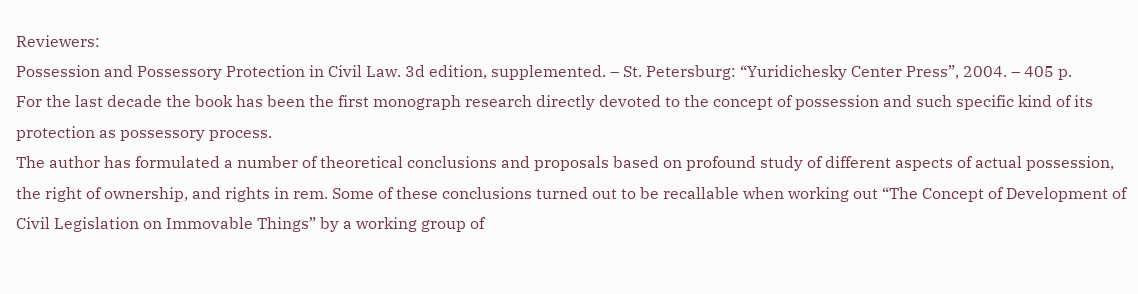Reviewers:
Possession and Possessory Protection in Civil Law. 3d edition, supplemented. – St. Petersburg: “Yuridichesky Center Press”, 2004. – 405 p.
For the last decade the book has been the first monograph research directly devoted to the concept of possession and such specific kind of its protection as possessory process.
The author has formulated a number of theoretical conclusions and proposals based on profound study of different aspects of actual possession, the right of ownership, and rights in rem. Some of these conclusions turned out to be recallable when working out “The Concept of Development of Civil Legislation on Immovable Things” by a working group of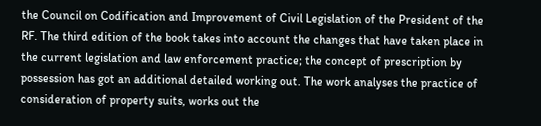the Council on Codification and Improvement of Civil Legislation of the President of the RF. The third edition of the book takes into account the changes that have taken place in the current legislation and law enforcement practice; the concept of prescription by possession has got an additional detailed working out. The work analyses the practice of consideration of property suits, works out the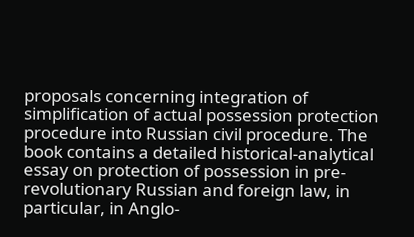proposals concerning integration of simplification of actual possession protection procedure into Russian civil procedure. The book contains a detailed historical-analytical essay on protection of possession in pre-revolutionary Russian and foreign law, in particular, in Anglo-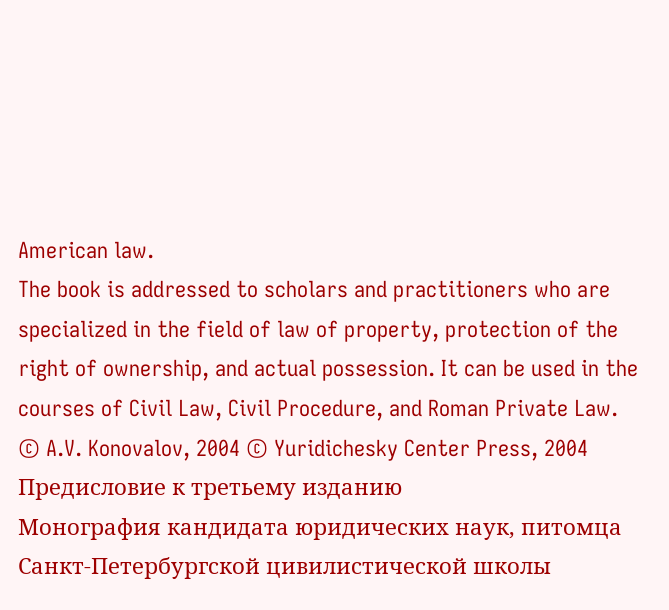American law.
The book is addressed to scholars and practitioners who are specialized in the field of law of property, protection of the right of ownership, and actual possession. It can be used in the courses of Civil Law, Civil Procedure, and Roman Private Law.
© A.V. Konovalov, 2004 © Yuridichesky Center Press, 2004
Предисловие к третьему изданию
Монография кандидата юридических наук, питомца Санкт-Петербургской цивилистической школы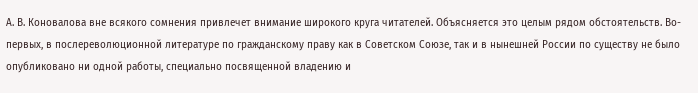А. В. Коновалова вне всякого сомнения привлечет внимание широкого круга читателей. Объясняется это целым рядом обстоятельств. Во-первых, в послереволюционной литературе по гражданскому праву как в Советском Союзе, так и в нынешней России по существу не было опубликовано ни одной работы, специально посвященной владению и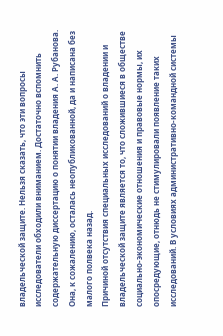владельческой защите. Нельзя сказать, что эти вопросы исследователи обходили вниманием. Достаточно вспомнить содержательную диссертацию о понятии владения А. А. Рубанова. Она, к сожалению, осталась неопубликованной, да и написана без малого полвека назад.
Причиной отсутствия специальных исследований о владении и владельческой защите является то, что сложившиеся в обществе социально-экономические отношения и правовые нормы, их опосредующие, отнюдь не стимулировали появление таких исследований. В условиях административно-командной системы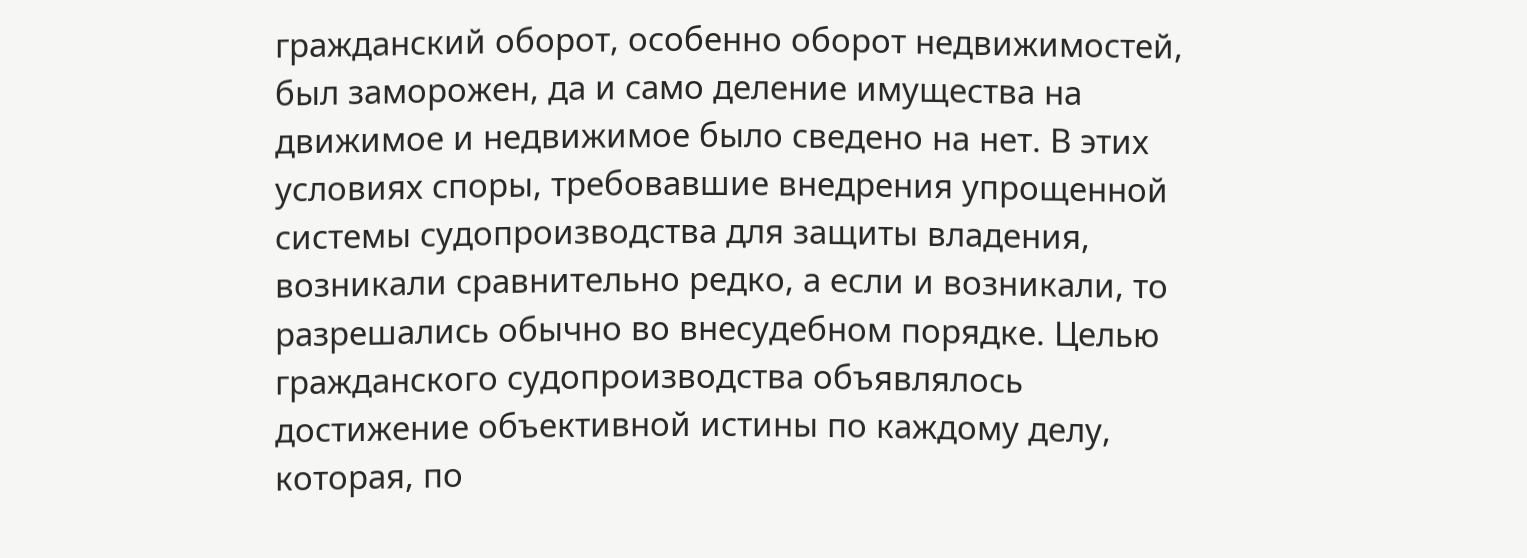гражданский оборот, особенно оборот недвижимостей, был заморожен, да и само деление имущества на движимое и недвижимое было сведено на нет. В этих условиях споры, требовавшие внедрения упрощенной системы судопроизводства для защиты владения, возникали сравнительно редко, а если и возникали, то разрешались обычно во внесудебном порядке. Целью гражданского судопроизводства объявлялось достижение объективной истины по каждому делу, которая, по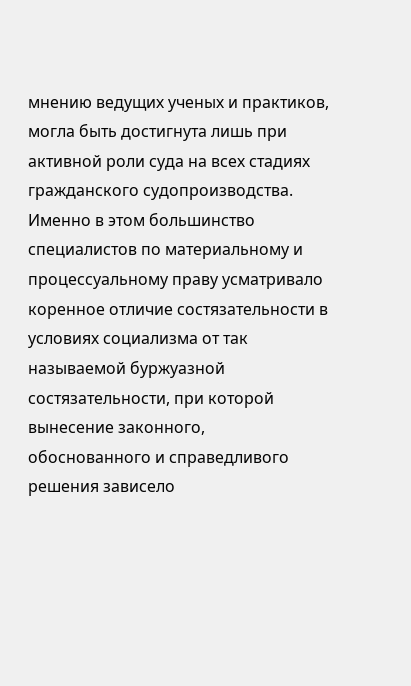мнению ведущих ученых и практиков, могла быть достигнута лишь при активной роли суда на всех стадиях гражданского судопроизводства. Именно в этом большинство специалистов по материальному и процессуальному праву усматривало коренное отличие состязательности в условиях социализма от так называемой буржуазной состязательности, при которой вынесение законного, обоснованного и справедливого решения зависело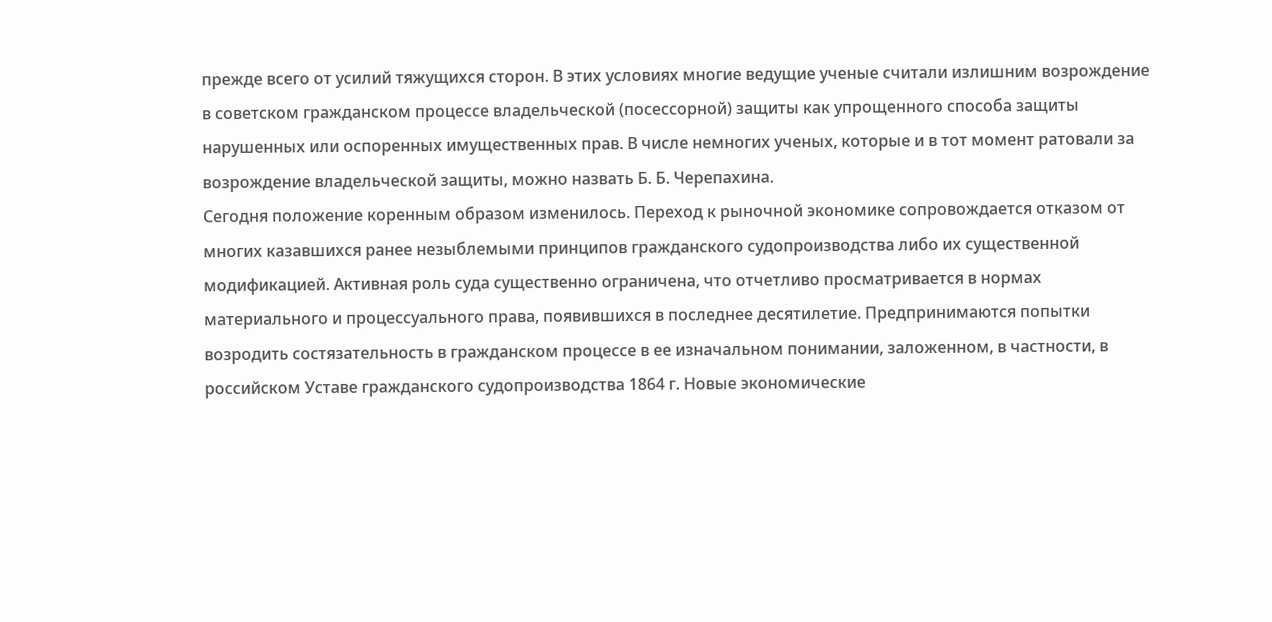прежде всего от усилий тяжущихся сторон. В этих условиях многие ведущие ученые считали излишним возрождение в советском гражданском процессе владельческой (посессорной) защиты как упрощенного способа защиты нарушенных или оспоренных имущественных прав. В числе немногих ученых, которые и в тот момент ратовали за возрождение владельческой защиты, можно назвать Б. Б. Черепахина.
Сегодня положение коренным образом изменилось. Переход к рыночной экономике сопровождается отказом от многих казавшихся ранее незыблемыми принципов гражданского судопроизводства либо их существенной модификацией. Активная роль суда существенно ограничена, что отчетливо просматривается в нормах материального и процессуального права, появившихся в последнее десятилетие. Предпринимаются попытки возродить состязательность в гражданском процессе в ее изначальном понимании, заложенном, в частности, в российском Уставе гражданского судопроизводства 1864 г. Новые экономические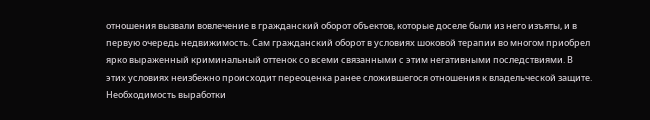отношения вызвали вовлечение в гражданский оборот объектов, которые доселе были из него изъяты, и в первую очередь недвижимость. Сам гражданский оборот в условиях шоковой терапии во многом приобрел ярко выраженный криминальный оттенок со всеми связанными с этим негативными последствиями. В этих условиях неизбежно происходит переоценка ранее сложившегося отношения к владельческой защите. Необходимость выработки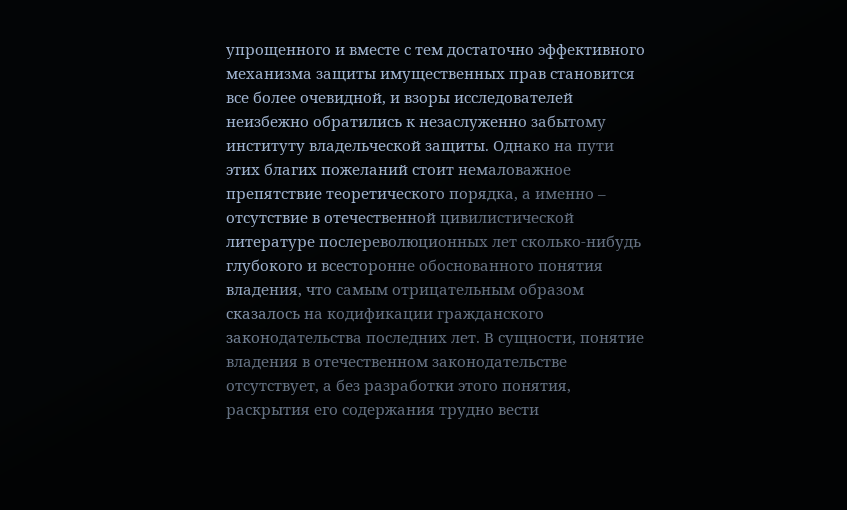упрощенного и вместе с тем достаточно эффективного механизма защиты имущественных прав становится все более очевидной, и взоры исследователей неизбежно обратились к незаслуженно забытому институту владельческой защиты. Однако на пути этих благих пожеланий стоит немаловажное препятствие теоретического порядка, а именно – отсутствие в отечественной цивилистической литературе послереволюционных лет сколько-нибудь глубокого и всесторонне обоснованного понятия владения, что самым отрицательным образом сказалось на кодификации гражданского законодательства последних лет. В сущности, понятие владения в отечественном законодательстве отсутствует, а без разработки этого понятия, раскрытия его содержания трудно вести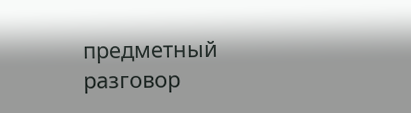предметный разговор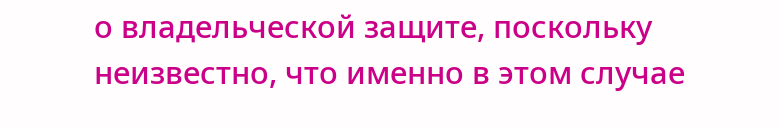о владельческой защите, поскольку неизвестно, что именно в этом случае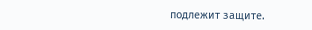подлежит защите.